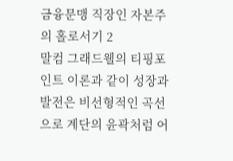금융문맹 직장인 자본주의 홀로서기 2
말컴 그래드웰의 티핑포인트 이론과 같이 성장과 발전은 비선형적인 곡선으로 계단의 윤곽처럼 어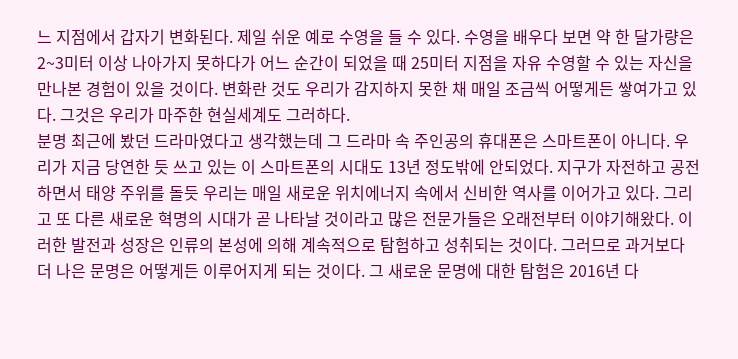느 지점에서 갑자기 변화된다. 제일 쉬운 예로 수영을 들 수 있다. 수영을 배우다 보면 약 한 달가량은 2~3미터 이상 나아가지 못하다가 어느 순간이 되었을 때 25미터 지점을 자유 수영할 수 있는 자신을 만나본 경험이 있을 것이다. 변화란 것도 우리가 감지하지 못한 채 매일 조금씩 어떻게든 쌓여가고 있다. 그것은 우리가 마주한 현실세계도 그러하다.
분명 최근에 봤던 드라마였다고 생각했는데 그 드라마 속 주인공의 휴대폰은 스마트폰이 아니다. 우리가 지금 당연한 듯 쓰고 있는 이 스마트폰의 시대도 13년 정도밖에 안되었다. 지구가 자전하고 공전하면서 태양 주위를 돌듯 우리는 매일 새로운 위치에너지 속에서 신비한 역사를 이어가고 있다. 그리고 또 다른 새로운 혁명의 시대가 곧 나타날 것이라고 많은 전문가들은 오래전부터 이야기해왔다. 이러한 발전과 성장은 인류의 본성에 의해 계속적으로 탐험하고 성취되는 것이다. 그러므로 과거보다 더 나은 문명은 어떻게든 이루어지게 되는 것이다. 그 새로운 문명에 대한 탐험은 2016년 다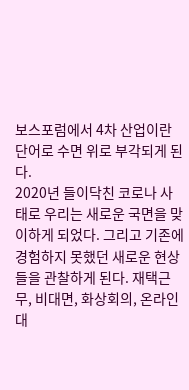보스포럼에서 4차 산업이란 단어로 수면 위로 부각되게 된다.
2020년 들이닥친 코로나 사태로 우리는 새로운 국면을 맞이하게 되었다. 그리고 기존에 경험하지 못했던 새로운 현상들을 관찰하게 된다. 재택근무, 비대면, 화상회의, 온라인 대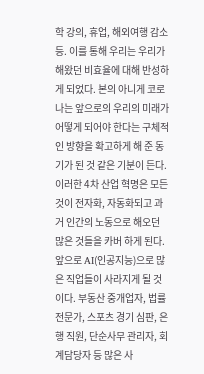학 강의, 휴업, 해외여행 감소 등. 이를 통해 우리는 우리가 해왔던 비효율에 대해 반성하게 되었다. 본의 아니게 코로나는 앞으로의 우리의 미래가 어떻게 되어야 한다는 구체적인 방향을 확고하게 해 준 동기가 된 것 같은 기분이 든다.
이러한 4차 산업 혁명은 모든 것이 전자화, 자동화되고 과거 인간의 노동으로 해오던 많은 것들을 카버 하게 된다. 앞으로 AI(인공지능)으로 많은 직업들이 사라지게 될 것이다. 부동산 중개업자, 법률전문가, 스포츠 경기 심판, 은행 직원, 단순사무 관리자, 회계담당자 등 많은 사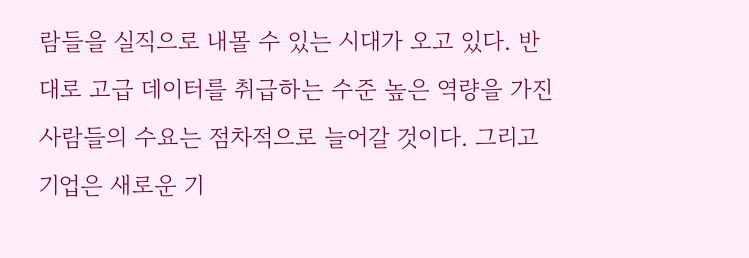람들을 실직으로 내몰 수 있는 시대가 오고 있다. 반대로 고급 데이터를 취급하는 수준 높은 역량을 가진 사람들의 수요는 점차적으로 늘어갈 것이다. 그리고 기업은 새로운 기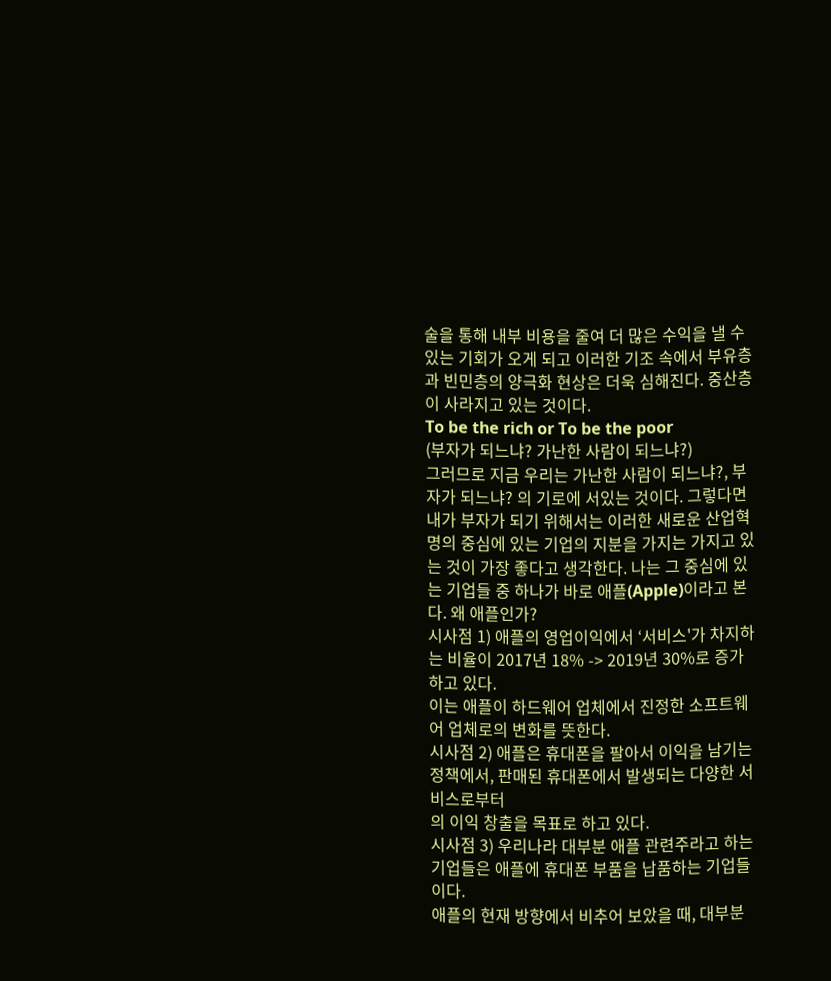술을 통해 내부 비용을 줄여 더 많은 수익을 낼 수 있는 기회가 오게 되고 이러한 기조 속에서 부유층과 빈민층의 양극화 현상은 더욱 심해진다. 중산층이 사라지고 있는 것이다.
To be the rich or To be the poor
(부자가 되느냐? 가난한 사람이 되느냐?)
그러므로 지금 우리는 가난한 사람이 되느냐?, 부자가 되느냐? 의 기로에 서있는 것이다. 그렇다면 내가 부자가 되기 위해서는 이러한 새로운 산업혁명의 중심에 있는 기업의 지분을 가지는 가지고 있는 것이 가장 좋다고 생각한다. 나는 그 중심에 있는 기업들 중 하나가 바로 애플(Apple)이라고 본다. 왜 애플인가?
시사점 1) 애플의 영업이익에서 ‘서비스'가 차지하는 비율이 2017년 18% -> 2019년 30%로 증가하고 있다.
이는 애플이 하드웨어 업체에서 진정한 소프트웨어 업체로의 변화를 뜻한다.
시사점 2) 애플은 휴대폰을 팔아서 이익을 남기는 정책에서, 판매된 휴대폰에서 발생되는 다양한 서비스로부터
의 이익 창출을 목표로 하고 있다.
시사점 3) 우리나라 대부분 애플 관련주라고 하는 기업들은 애플에 휴대폰 부품을 납품하는 기업들이다.
애플의 현재 방향에서 비추어 보았을 때, 대부분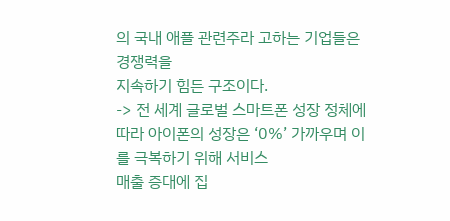의 국내 애플 관련주라 고하는 기업들은 경쟁력을
지속하기 힘든 구조이다.
-> 전 세계 글로벌 스마트폰 성장 정체에 따라 아이폰의 성장은 ‘0%’ 가까우며 이를 극복하기 위해 서비스
매출 증대에 집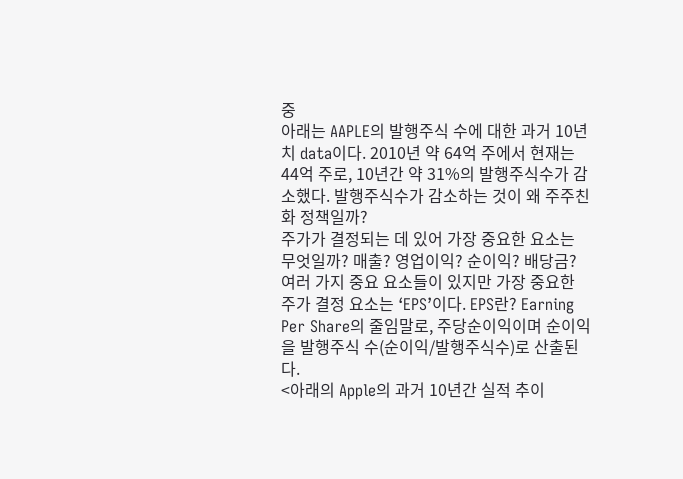중
아래는 AAPLE의 발행주식 수에 대한 과거 10년 치 data이다. 2010년 약 64억 주에서 현재는 44억 주로, 10년간 약 31%의 발행주식수가 감소했다. 발행주식수가 감소하는 것이 왜 주주친화 정책일까?
주가가 결정되는 데 있어 가장 중요한 요소는 무엇일까? 매출? 영업이익? 순이익? 배당금?
여러 가지 중요 요소들이 있지만 가장 중요한 주가 결정 요소는 ‘EPS’이다. EPS란? Earning Per Share의 줄임말로, 주당순이익이며 순이익을 발행주식 수(순이익/발행주식수)로 산출된다.
<아래의 Apple의 과거 10년간 실적 추이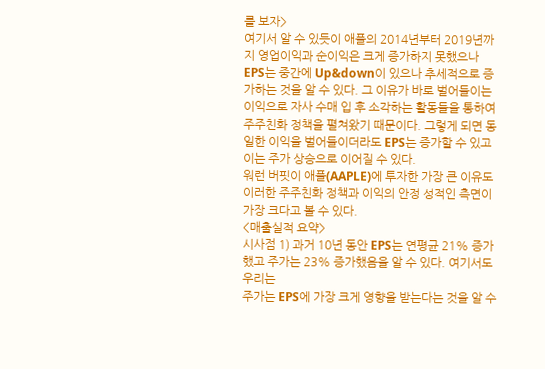를 보자>
여기서 알 수 있듯이 애플의 2014년부터 2019년까지 영업이익과 순이익은 크게 증가하지 못했으나 EPS는 중간에 Up&down이 있으나 추세적으로 증가하는 것을 알 수 있다. 그 이유가 바로 벌어들이는 이익으로 자사 수매 입 후 소각하는 활동들을 통하여 주주친화 정책을 펼쳐왔기 때문이다. 그렇게 되면 동일한 이익을 벌어들이더라도 EPS는 증가할 수 있고 이는 주가 상승으로 이어질 수 있다.
워런 버핏이 애플(AAPLE)에 투자한 가장 큰 이유도 이러한 주주친화 정책과 이익의 안정 성적인 측면이 가장 크다고 볼 수 있다.
<매출실적 요약>
시사점 1) 과거 10년 동안 EPS는 연평균 21% 증가했고 주가는 23% 증가했음을 알 수 있다. 여기서도 우리는
주가는 EPS에 가장 크게 영향을 받는다는 것을 알 수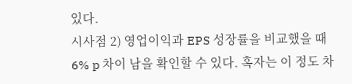있다.
시사점 2) 영업이익과 EPS 성장률을 비교했을 때 6% p 차이 남을 확인할 수 있다. 혹자는 이 정도 차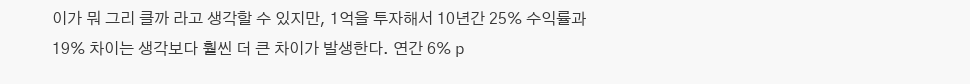이가 뭐 그리 클까 라고 생각할 수 있지만, 1억을 투자해서 10년간 25% 수익률과 19% 차이는 생각보다 훨씬 더 큰 차이가 발생한다. 연간 6% p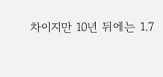차이지만 10년 뒤에는 1.7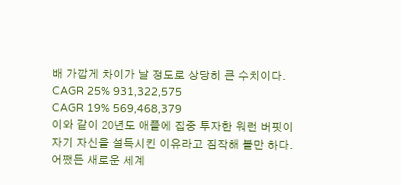배 가깝게 차이가 날 정도로 상당히 큰 수치이다.
CAGR 25% 931,322,575
CAGR 19% 569,468,379
이와 같이 20년도 애플에 집중 투자한 워런 버핏이 자기 자신을 설득시킨 이유라고 짐작해 볼만 하다.
어쨌든 새로운 세계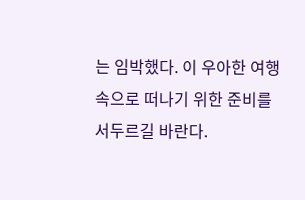는 임박했다. 이 우아한 여행 속으로 떠나기 위한 준비를 서두르길 바란다.